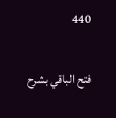440

فتح الباقي بشرح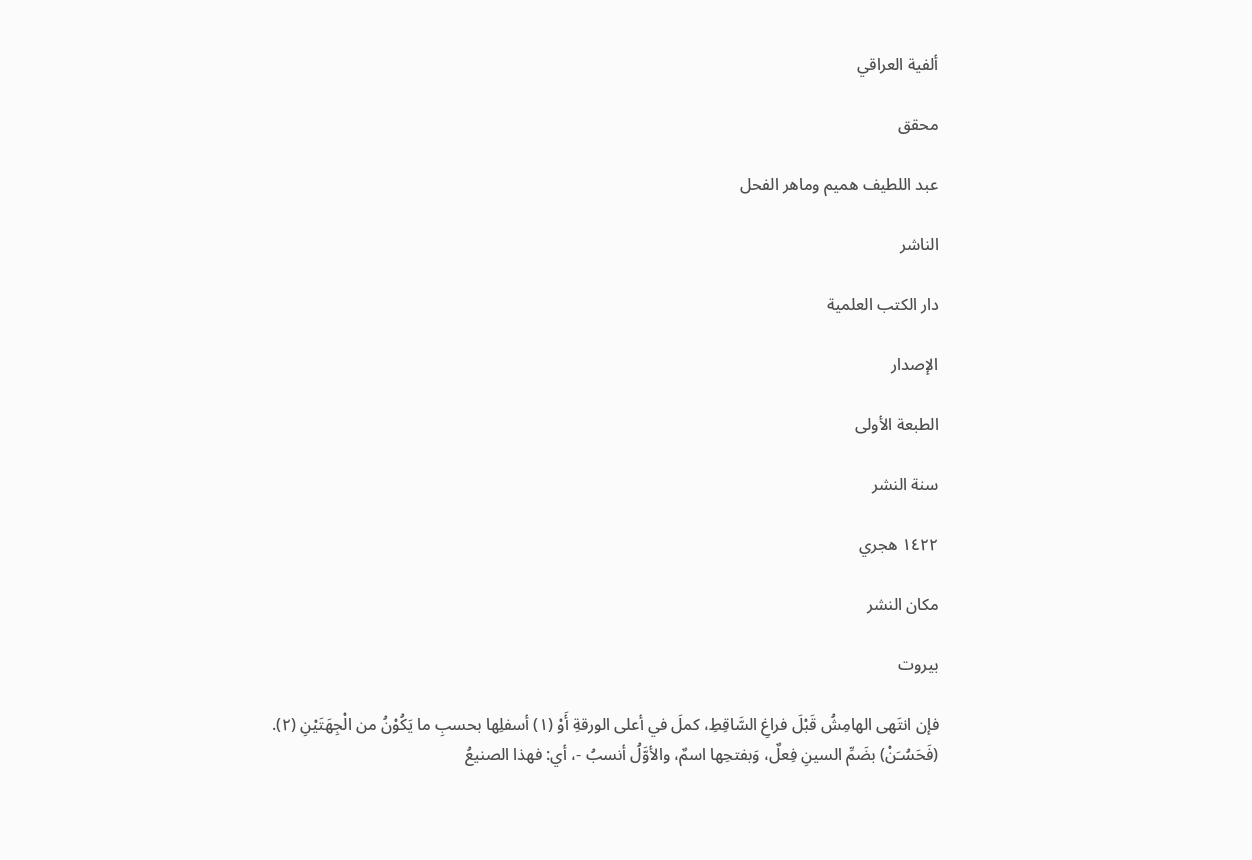ألفية العراقي

محقق

عبد اللطيف هميم وماهر الفحل

الناشر

دار الكتب العلمية

الإصدار

الطبعة الأولى

سنة النشر

١٤٢٢ هجري

مكان النشر

بيروت

فإن انتَهى الهامِشُ قَبْلَ فراغِ السَّاقِطِ، كملَ في أعلى الورقةِ أَوْ (١) أسفلِها بحسبِ ما يَكُوْنُ من الْجِهَتَيْنِ (٢).
(فَحَسُـَنْ) بضَمِّ السينِ فِعلٌ، وَبفتحِها اسمٌ، والأوَّلُ أنسبُ -، أي: فهذا الصنيعُ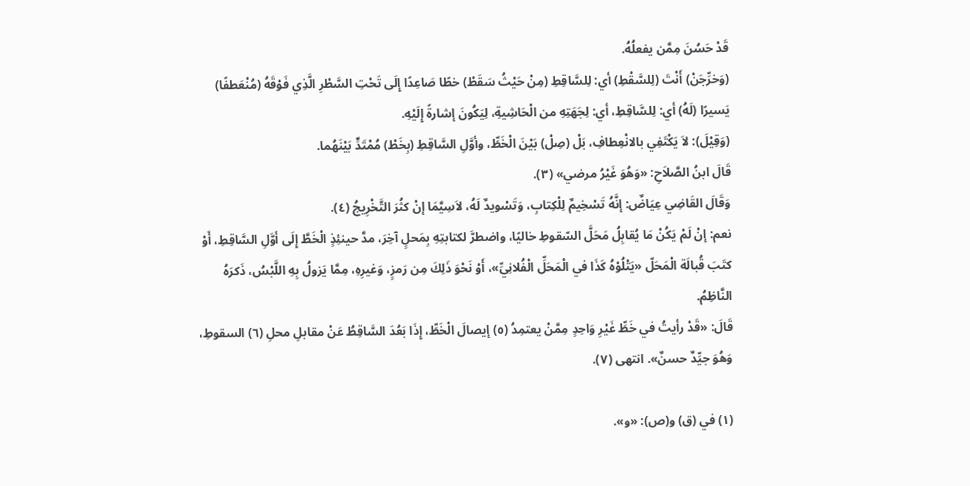قَدْ حَسُنَ مِمَّن يفعلُهُ.
(وَخرِّجَنْ) أَنْتَ (لِلسَّقْطِ) أي: لِلسَّاقِطِ (مِنْ حَيْثُ سَقَطْ) خطًا صَاعِدًا إِلَى تَحْتِ السَّطْرِ الَّذِي فَوْقَهُ (مُنْعَطفًا) يَسيرًا (لَهُ) أي: لِلسَّاقِطِ، أي: لِجَهَتِهِ من الْحَاشِيةِ، لِيَكُونَ إشارةً إِلَيْهِ.
(وَقِيْلَ): لاَ يَكْتَفِي بالانْعِطافِ، بَلْ (صِلْ) بَيْنَ الْخَطِّ، وأوَّلِ السَّاقِطِ (بِخَطْ) مُمْتَدٍّ بَيْنَهُما.
قَالَ ابنُ الصَّلاَحِ: «وَهُوَ غَيْرُ مرضي» (٣).
وَقَالَ القَاضِي عِيَاضٌ: إنَّهُ تَسْخِيمٌ لِلْكِتابِ، وَتَسْويدٌ لَهُ، لاَسِيَّمَا إنْ كثُرَ التَّخْرِيجُ (٤).
نعم: إنْ لَمْ يَكُنْ مَا يُقابِلُ مَحَلَّ السّقوطِ خاليًا، واضطرَّ لكتابتِهِ بِمَحلٍ آخِرَ، مدَّ حينئِذٍ الْخَطَّ إِلَى أوَّلِ السَّاقِطِ، أَوْ كتَبَ قُبالَة الْمَحَلّ «يَتْلُوْهُ كَذَا في الْمَحَلِّ الْفُلانِيِّ»، أَوْ نَحْوَ ذَلِكَ مِن رَمزٍ، وَغيرِهِ، مِمَّا يَزولُ بِهِ اللَّبْسُ، ذَكرَهُ النَّاظِمُ.
قَالَ: «قَدْ رأيتُ في خَطِّ غَيْرِ وَاحِدٍ مِمَّنْ يعتمِدُ (٥) إيصالَ الْخَطِّ، إِذَا بَعُدَ السَّاقِطُ عَنْ مقابلِ محلِ (٦) السقوطِ، وَهُوَ جيِّدٌ حسنٌ». انتهى (٧).

(١) في (ق) و(ص): «و».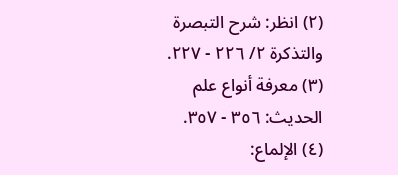(٢) انظر: شرح التبصرة والتذكرة ٢/ ٢٢٦ - ٢٢٧.
(٣) معرفة أنواع علم الحديث: ٣٥٦ - ٣٥٧.
(٤) الإلماع: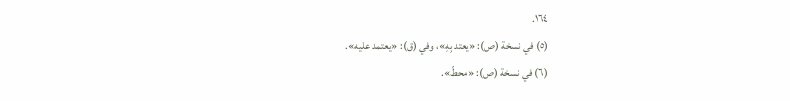١٦٤.
(٥) في نسخة (ص): «يعتد بِهِ»، وفي (ق): «يعتمد عليه».
(٦) في نسخة (ص): «محطّ».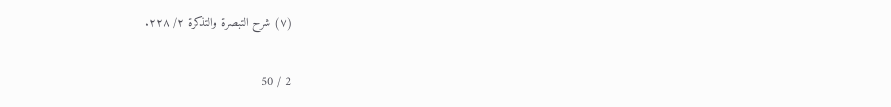(٧) شرح التبصرة والتذكرة ٢/ ٢٢٨.

2 / 50